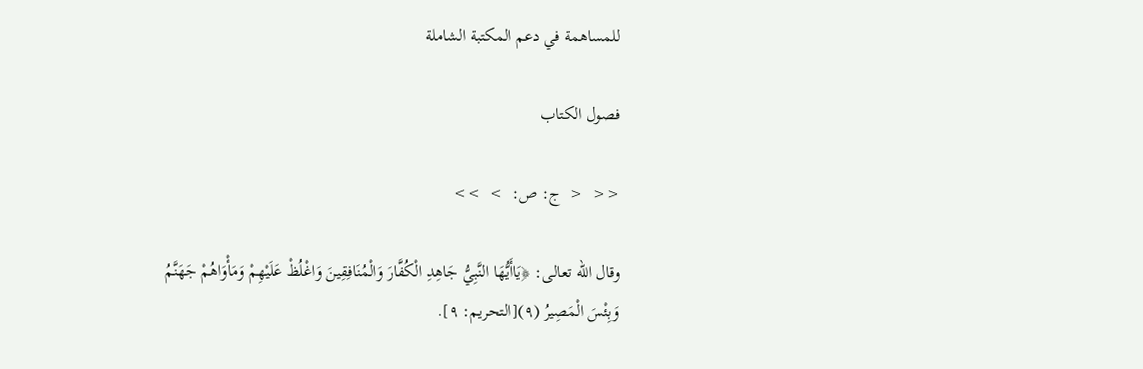للمساهمة في دعم المكتبة الشاملة

فصول الكتاب

<<  <  ج: ص:  >  >>

وقال الله تعالى: ﴿يَاأَيُّهَا النَّبِيُّ جَاهِدِ الْكُفَّارَ وَالْمُنَافِقِينَ وَاغْلُظْ عَلَيْهِمْ وَمَأْوَاهُمْ جَهَنَّمُ وَبِئْسَ الْمَصِيرُ (٩)[التحريم: ٩].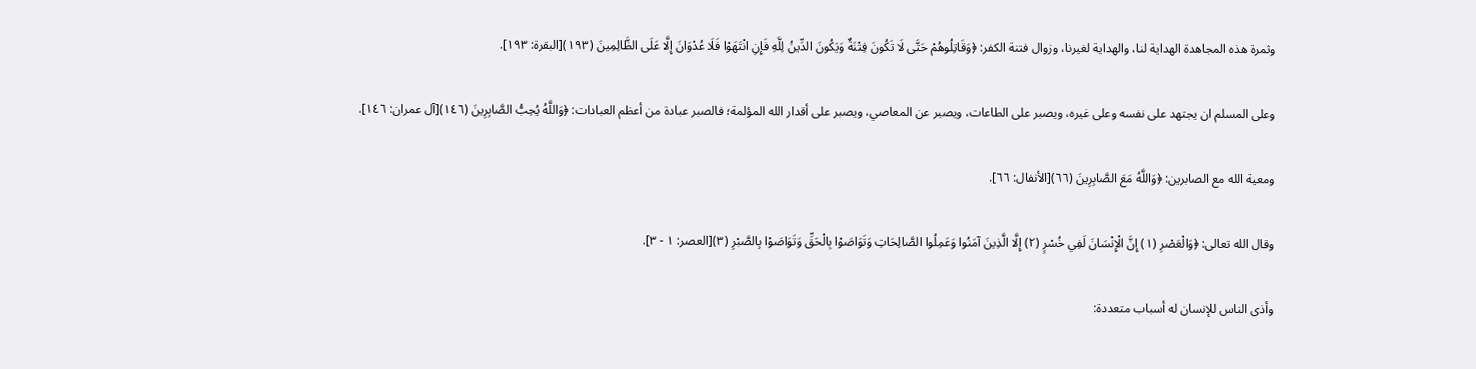وثمرة هذه المجاهدة الهداية لنا، والهداية لغيرنا، وزوال فتنة الكفر: ﴿وَقَاتِلُوهُمْ حَتَّى لَا تَكُونَ فِتْنَةٌ وَيَكُونَ الدِّينُ لِلَّهِ فَإِنِ انْتَهَوْا فَلَا عُدْوَانَ إِلَّا عَلَى الظَّالِمِينَ (١٩٣)[البقرة: ١٩٣].

وعلى المسلم ان يجتهد على نفسه وعلى غيره، ويصبر على الطاعات، ويصبر عن المعاصي، ويصبر على أقدار الله المؤلمة؛ فالصبر عبادة من أعظم العبادات: ﴿وَاللَّهُ يُحِبُّ الصَّابِرِينَ (١٤٦)[آل عمران: ١٤٦].

ومعية الله مع الصابرين: ﴿وَاللَّهُ مَعَ الصَّابِرِينَ (٦٦)[الأنفال: ٦٦].

وقال الله تعالى: ﴿وَالْعَصْرِ (١) إِنَّ الْإِنْسَانَ لَفِي خُسْرٍ (٢) إِلَّا الَّذِينَ آمَنُوا وَعَمِلُوا الصَّالِحَاتِ وَتَوَاصَوْا بِالْحَقِّ وَتَوَاصَوْا بِالصَّبْرِ (٣)[العصر: ١ - ٣].

وأذى الناس للإنسان له أسباب متعددة: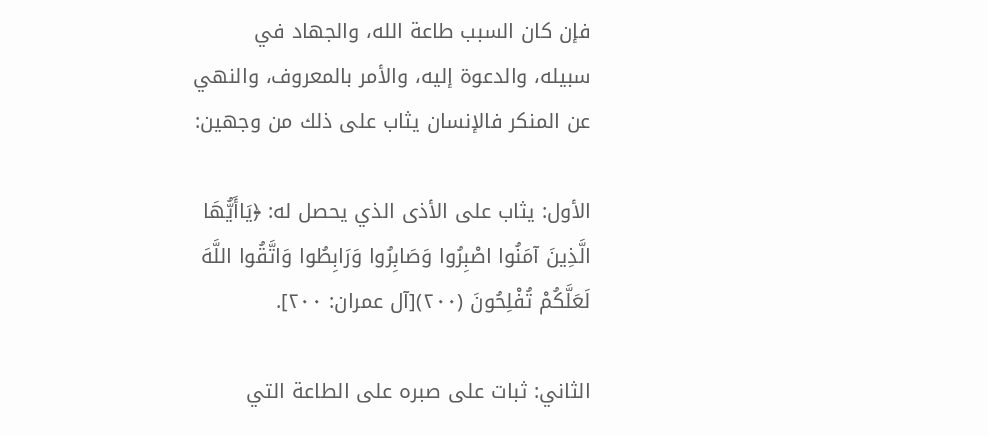فإن كان السبب طاعة الله، والجهاد في سبيله، والدعوة إليه، والأمر بالمعروف، والنهي عن المنكر فالإنسان يثاب على ذلك من وجهين:

الأول: يثاب على الأذى الذي يحصل له: ﴿يَاأَيُّهَا الَّذِينَ آمَنُوا اصْبِرُوا وَصَابِرُوا وَرَابِطُوا وَاتَّقُوا اللَّهَ لَعَلَّكُمْ تُفْلِحُونَ (٢٠٠)[آل عمران: ٢٠٠].

الثاني: ثبات على صبره على الطاعة التي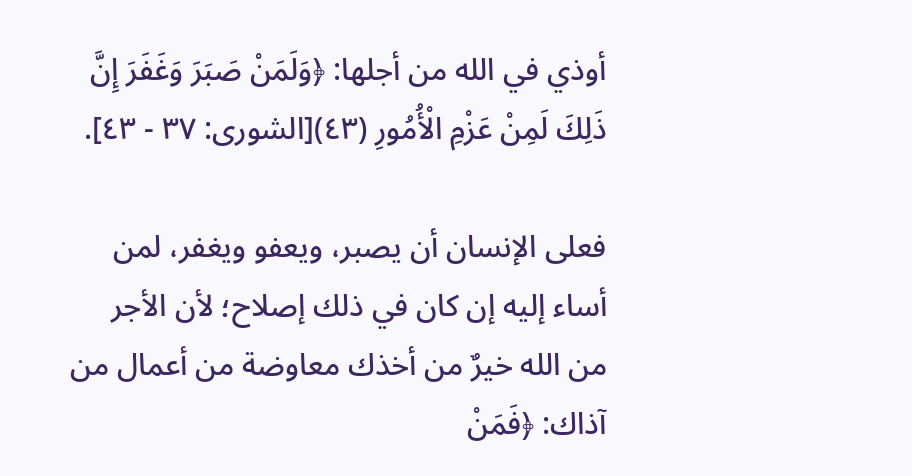أوذي في الله من أجلها: ﴿وَلَمَنْ صَبَرَ وَغَفَرَ إِنَّ ذَلِكَ لَمِنْ عَزْمِ الْأُمُورِ (٤٣)[الشورى: ٣٧ - ٤٣].

فعلى الإنسان أن يصبر، ويعفو ويغفر، لمن أساء إليه إن كان في ذلك إصلاح؛ لأن الأجر من الله خيرٌ من أخذك معاوضة من أعمال من آذاك: ﴿فَمَنْ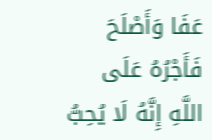عَفَا وَأَصْلَحَ فَأَجْرُهُ عَلَى اللَّهِ إِنَّهُ لَا يُحِبُّ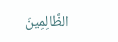الظَّالِمِينَ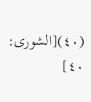(٤٠)[الشورى: ٤٠]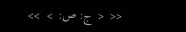<<  <  ج: ص:  >  >>